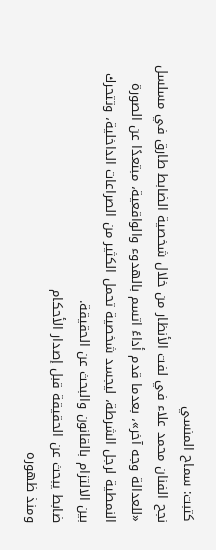كتبت: سماح المنسي
نجح الفنان محمد علاء في لفت الأنظار من خلال شخصية الضابط طارق في مسلسل «للعدالة وجه آخر»، بعدما قدم أداءً اتسم بالهدوء والواقعية، مبتعدًا عن الصورة النمطية لرجل الشرطة، ليجسد شخصية تحمل الكثير من الصراعات الداخلية، وتتحرك بين الالتزام بالقانون والبحث عن الحقيقة.
ضابط يبحث عن الحقيقة قبل إصدار الأحكام
ومنذ ظهوره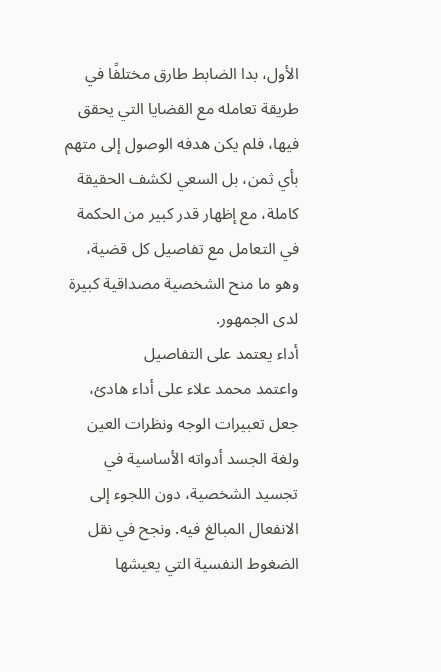الأول، بدا الضابط طارق مختلفًا في طريقة تعامله مع القضايا التي يحقق فيها، فلم يكن هدفه الوصول إلى متهم بأي ثمن، بل السعي لكشف الحقيقة كاملة، مع إظهار قدر كبير من الحكمة في التعامل مع تفاصيل كل قضية، وهو ما منح الشخصية مصداقية كبيرة لدى الجمهور.
أداء يعتمد على التفاصيل
واعتمد محمد علاء على أداء هادئ، جعل تعبيرات الوجه ونظرات العين ولغة الجسد أدواته الأساسية في تجسيد الشخصية، دون اللجوء إلى الانفعال المبالغ فيه. ونجح في نقل الضغوط النفسية التي يعيشها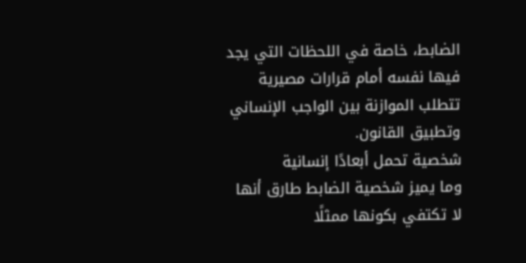الضابط، خاصة في اللحظات التي يجد فيها نفسه أمام قرارات مصيرية تتطلب الموازنة بين الواجب الإنساني وتطبيق القانون.
شخصية تحمل أبعادًا إنسانية
وما يميز شخصية الضابط طارق أنها لا تكتفي بكونها ممثلًا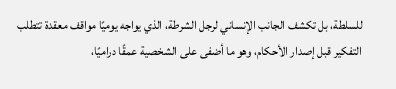للسلطة، بل تكشف الجانب الإنساني لرجل الشرطة، الذي يواجه يوميًا مواقف معقدة تتطلب التفكير قبل إصدار الأحكام، وهو ما أضفى على الشخصية عمقًا دراميًا،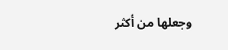وجعلها من أكثر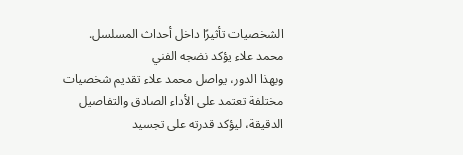الشخصيات تأثيرًا داخل أحداث المسلسل.
محمد علاء يؤكد نضجه الفني
وبهذا الدور، يواصل محمد علاء تقديم شخصيات مختلفة تعتمد على الأداء الصادق والتفاصيل الدقيقة، ليؤكد قدرته على تجسيد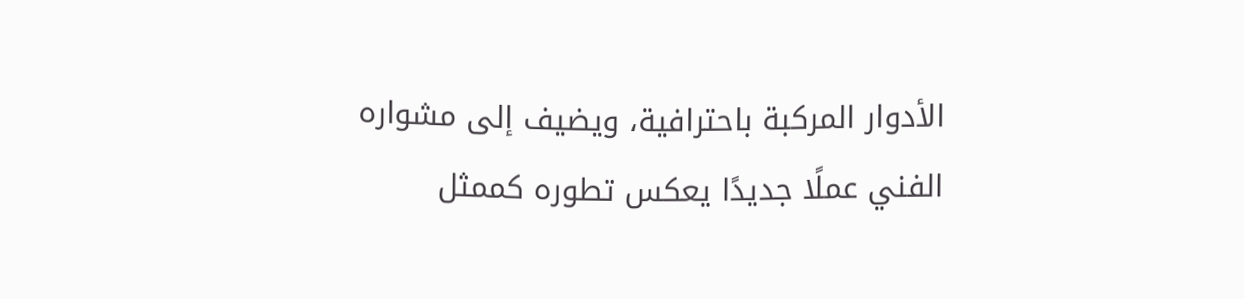الأدوار المركبة باحترافية، ويضيف إلى مشواره الفني عملًا جديدًا يعكس تطوره كممثل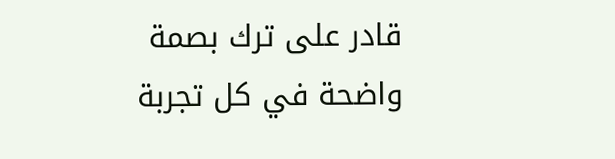قادر على ترك بصمة واضحة في كل تجربة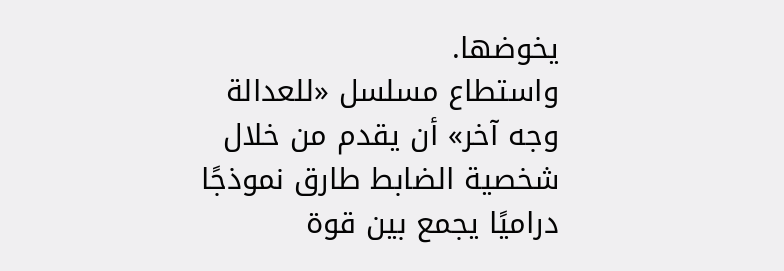يخوضها.
واستطاع مسلسل «للعدالة وجه آخر» أن يقدم من خلال شخصية الضابط طارق نموذجًا دراميًا يجمع بين قوة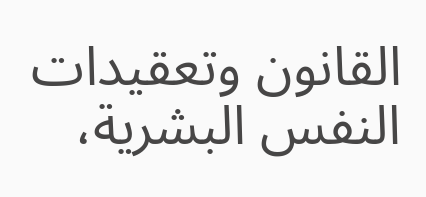القانون وتعقيدات النفس البشرية،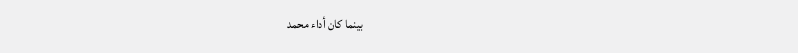بينما كان أداء محمد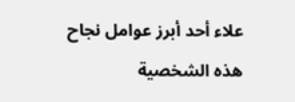علاء أحد أبرز عوامل نجاح هذه الشخصية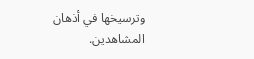وترسيخها في أذهان المشاهدين.